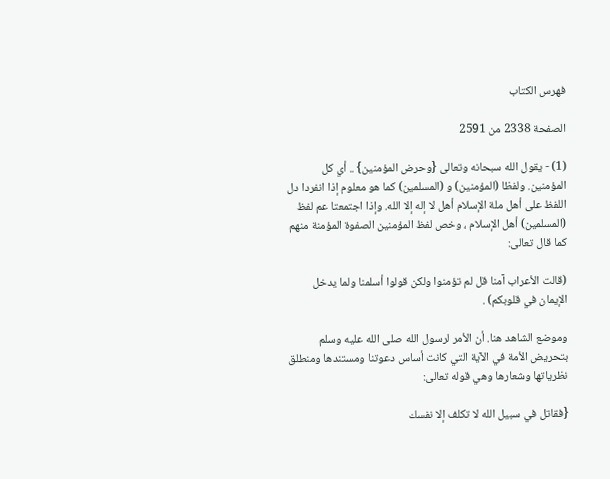فهرس الكتاب

الصفحة 2338 من 2591

(1) - يقول الله سبحانه وتعالى {وحرض المؤمنين} .. أي كل المؤمنين. ولفظا (المؤمنين) و (المسلمين) كما هو معلوم إذا انفردا دل اللفظ على أهل ملة الإسلام أهل لا إله إلا الله. وإذا اجتمعتا عم لفظ (المسلمين) أهل الإسلام ، وخص لفظ المؤمنين الصفوة المؤمنة منهم كما قال تعالى:

(قالت الأعراب آمنا قل لم تؤمنوا ولكن قولوا أسلمنا ولما يدخل الإيمان في قلوبكم) .

وموضع الشاهد هنا. أن الأمر لرسول الله صلى الله عليه وسلم بتحريض الأمة في الآية التي كانت أساس دعوتنا ومستندها ومنطلق نظرياتها وشعارها وهي قوله تعالى:

{فقاتل في سبيل الله لا تكلف إلا نفسك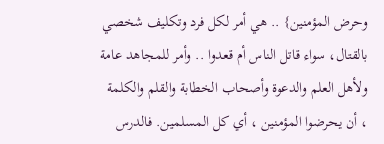وحرض المؤمنين} .. هي أمر لكل فرد وتكليف شخصي بالقتال، سواء قاتل الناس أم قعدوا .. وأمر للمجاهد عامة ولأهل العلم والدعوة وأصحاب الخطابة والقلم والكلمة ، أن يحرضوا المؤمنين ، أي كل المسلمين. فالدرس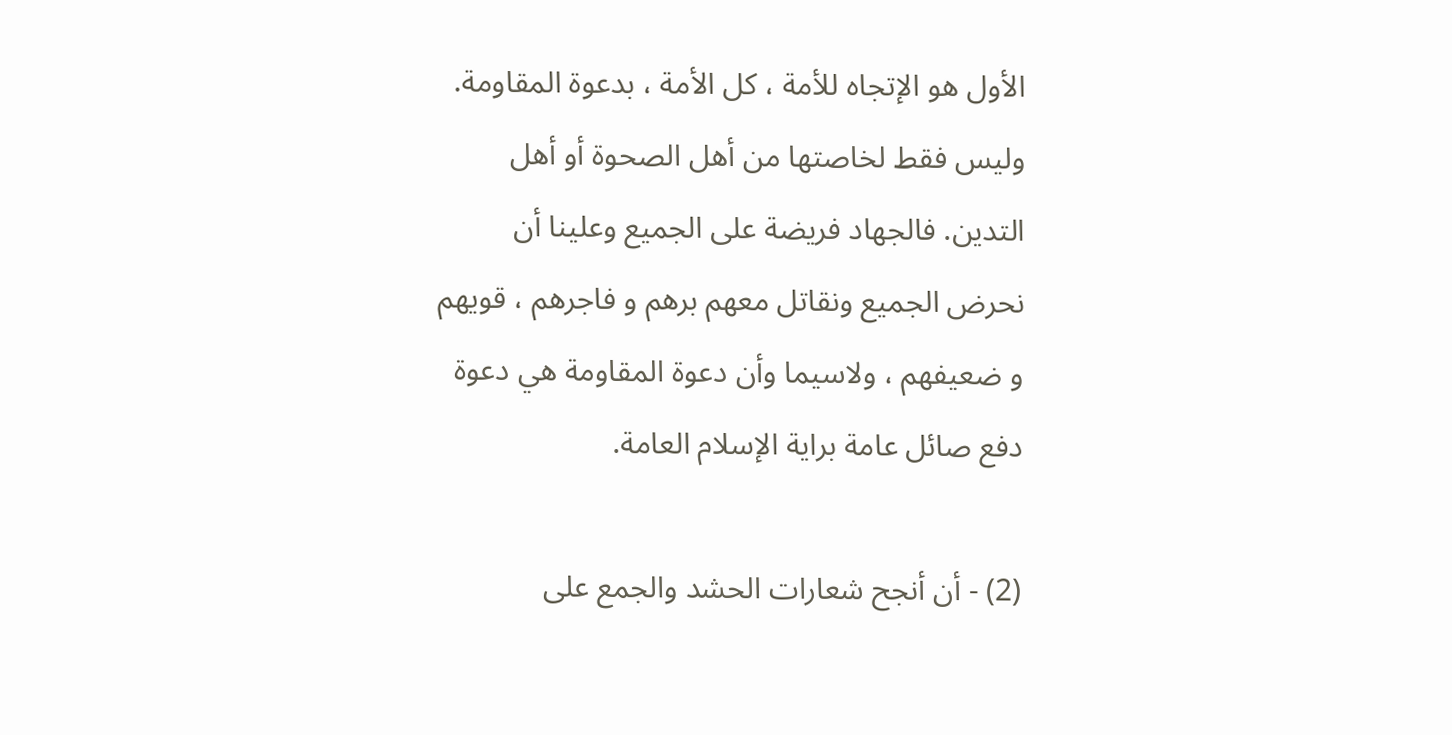الأول هو الإتجاه للأمة ، كل الأمة ، بدعوة المقاومة. وليس فقط لخاصتها من أهل الصحوة أو أهل التدين. فالجهاد فريضة على الجميع وعلينا أن نحرض الجميع ونقاتل معهم برهم و فاجرهم ، قويهم و ضعيفهم ، ولاسيما وأن دعوة المقاومة هي دعوة دفع صائل عامة براية الإسلام العامة.

(2) - أن أنجح شعارات الحشد والجمع على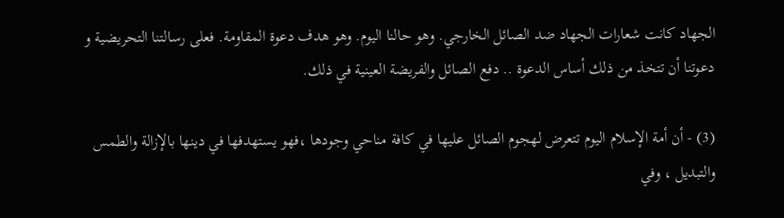الجهاد كانت شعارات الجهاد ضد الصائل الخارجي. وهو حالنا اليوم. وهو هدف دعوة المقاومة. فعلى رسالتنا التحريضية و دعوتنا أن تتخذ من ذلك أساس الدعوة .. دفع الصائل والفريضة العينية في ذلك.

(3) - أن أمة الإسلام اليوم تتعرض لهجوم الصائل عليها في كافة مناحي وجودها ،فهو يستهدفها في دينها بالإزالة والطمس والتبديل ، وفي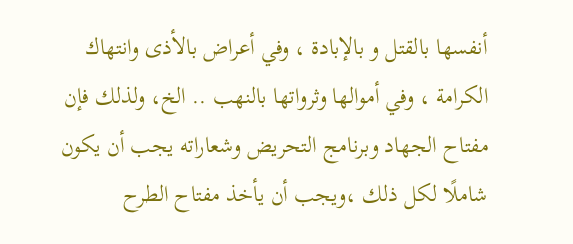أنفسها بالقتل و بالإبادة ، وفي أعراض بالأذى وانتهاك الكرامة ، وفي أموالها وثرواتها بالنهب .. الخ، ولذلك فإن مفتاح الجهاد وبرنامج التحريض وشعاراته يجب أن يكون شاملًا لكل ذلك ،ويجب أن يأخذ مفتاح الطرح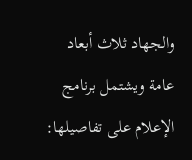والجهاد ثلاث أبعاد عامة ويشتمل برنامج الإعلام على تفاصيلها: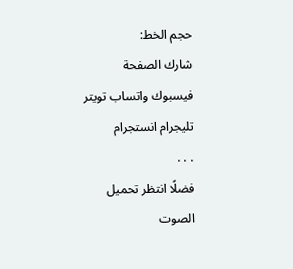حجم الخط:
شارك الصفحة
فيسبوك واتساب تويتر تليجرام انستجرام
. . .
فضلًا انتظر تحميل الصوت